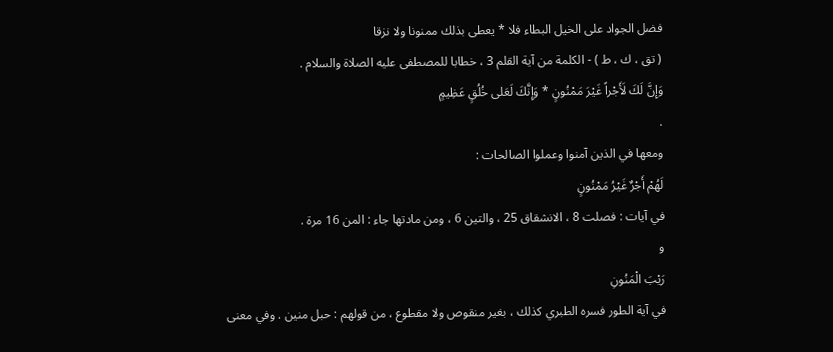فضل الجواد على الخيل البطاء فلا * يعطى بذلك ممنونا ولا نزقا
( تق ، ك ، ط ) - الكلمة من آية القلم 3 ، خطابا للمصطفى عليه الصلاة والسلام .
وَإِنَّ لَكَ لَأَجْراً غَيْرَ مَمْنُونٍ * وَإِنَّكَ لَعَلى خُلُقٍ عَظِيمٍ
.
ومعها في الذين آمنوا وعملوا الصالحات :
لَهُمْ أَجْرٌ غَيْرُ مَمْنُونٍ
في آيات : فصلت 8 ، الانشقاق 25 ، والتين 6 ، ومن مادتها جاء : المن 16 مرة .
و
رَيْبَ الْمَنُونِ
في آية الطور فسره الطبري كذلك ، بغير منقوص ولا مقطوع ، من قولهم : حبل منين . وفي معنى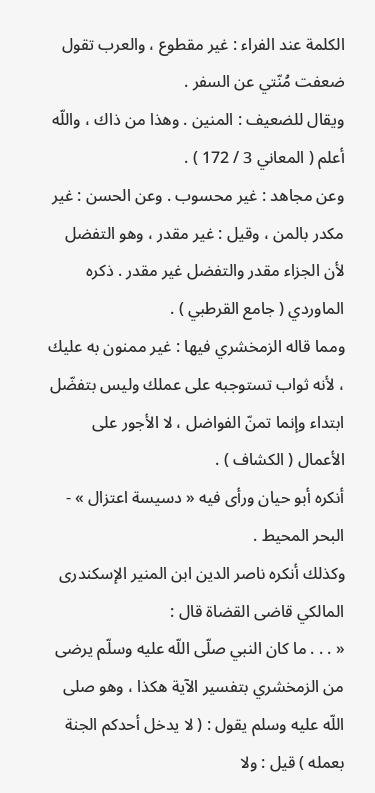الكلمة عند الفراء : غير مقطوع ، والعرب تقول ضعفت مُنّتي عن السفر .
ويقال للضعيف : المنين . وهذا من ذاك ، واللّه أعلم ( المعاني 3 / 172 ) .
وعن مجاهد : غير محسوب . وعن الحسن : غير مكدر بالمن ، وقيل : غير مقدر ، وهو التفضل لأن الجزاء مقدر والتفضل غير مقدر . ذكره الماوردي ( جامع القرطبي ) .
ومما قاله الزمخشري فيها : غير ممنون به عليك ، لأنه ثواب تستوجبه على عملك وليس بتفضّل ابتداء وإنما تمنّ الفواضل ، لا الأجور على الأعمال ( الكشاف ) .
أنكره أبو حيان ورأى فيه « دسيسة اعتزال » - البحر المحيط .
وكذلك أنكره ناصر الدين ابن المنير الإسكندرى المالكي قاضى القضاة قال :
« . . . ما كان النبي صلّى اللّه عليه وسلّم يرضى من الزمخشري بتفسير الآية هكذا ، وهو صلى اللّه عليه وسلم يقول : ( لا يدخل أحدكم الجنة بعمله ) قيل : ولا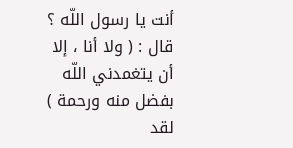أنت يا رسول اللّه ؟ قال : ( ولا أنا ، إلا أن يتغمدني اللّه بفضل منه ورحمة ) لقد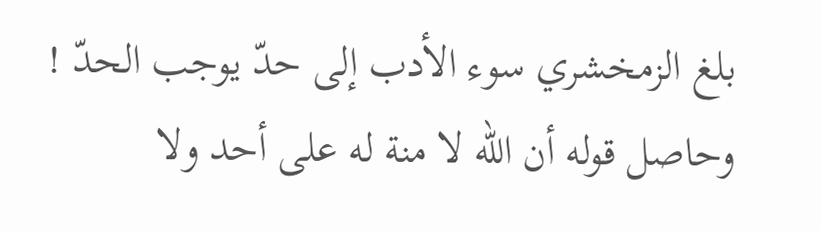بلغ الزمخشري سوء الأدب إلى حدّ يوجب الحدّ ! وحاصل قوله أن اللّه لا منة له على أحد ولا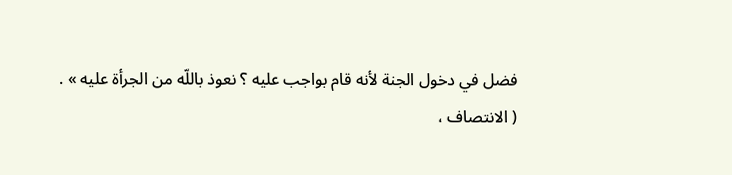فضل في دخول الجنة لأنه قام بواجب عليه ؟ نعوذ باللّه من الجرأة عليه » .
( الانتصاف ،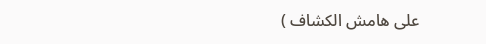على هامش الكشاف )